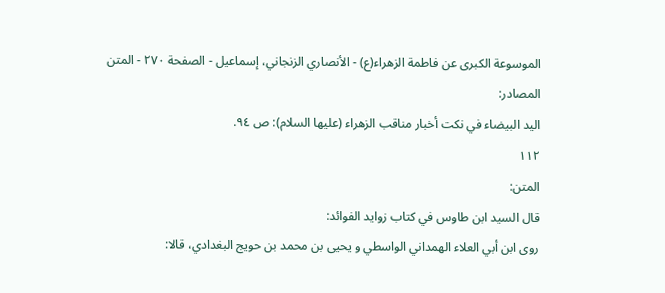الموسوعة الكبرى عن فاطمة الزهراء(ع) - الأنصاري الزنجاني، إسماعيل - الصفحة ٢٧٠ - المتن
المصادر:
اليد البيضاء في نكت أخبار مناقب الزهراء (عليها السلام): ص ٩٤.
١١٢
المتن:
قال السيد ابن طاوس في كتاب زوايد الفوائد:
روى ابن أبي العلاء الهمداني الواسطي و يحيى بن محمد بن حويج البغدادي، قالا: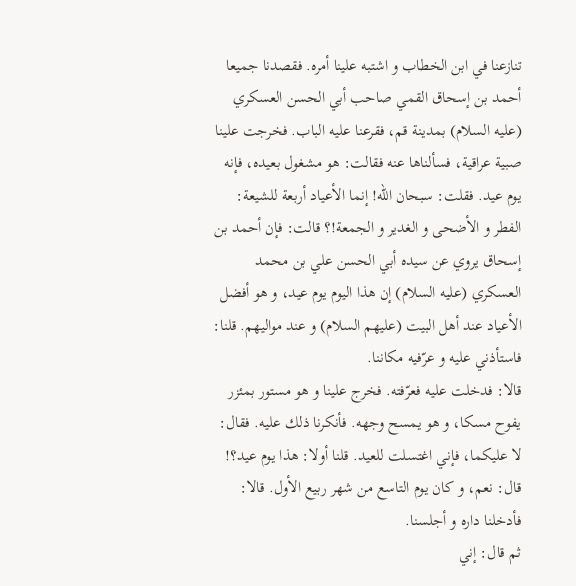تنازعنا في ابن الخطاب و اشتبه علينا أمره. فقصدنا جميعا أحمد بن إسحاق القمي صاحب أبي الحسن العسكري (عليه السلام) بمدينة قم، فقرعنا عليه الباب. فخرجت علينا صبية عراقية، فسألناها عنه فقالت: هو مشغول بعيده، فإنه يوم عيد. فقلت: سبحان اللّه! إنما الأعياد أربعة للشيعة: الفطر و الأضحى و الغدير و الجمعة!؟ قالت: فإن أحمد بن إسحاق يروي عن سيده أبي الحسن علي بن محمد العسكري (عليه السلام) إن هذا اليوم يوم عيد، و هو أفضل الأعياد عند أهل البيت (عليهم السلام) و عند مواليهم. قلنا: فاستأذني عليه و عرّفيه مكاننا.
قالا: فدخلت عليه فعرّفته. فخرج علينا و هو مستور بمئزر يفوح مسكا، و هو يمسح وجهه. فأنكرنا ذلك عليه. فقال: لا عليكما، فإني اغتسلت للعيد. قلنا أولا: هذا يوم عيد؟! قال: نعم، و كان يوم التاسع من شهر ربيع الأول. قالا: فأدخلنا داره و أجلسنا.
ثم قال: إني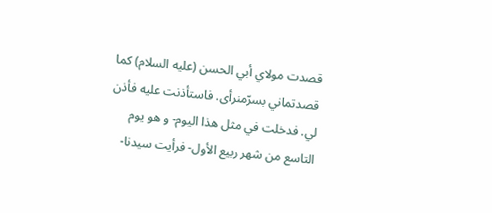قصدت مولاي أبي الحسن (عليه السلام) كما قصدتماني بسرّمنرأى. فاستأذنت عليه فأذن لي. فدخلت في مثل هذا اليوم- و هو يوم التاسع من شهر ربيع الأول- فرأيت سيدنا-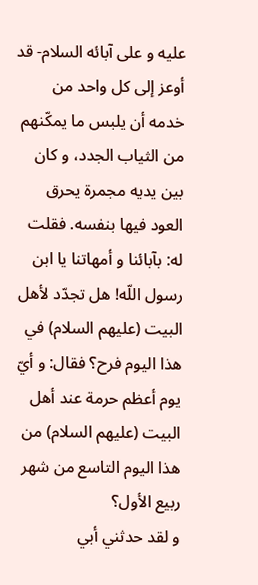عليه و على آبائه السلام- قد أوعز إلى كل واحد من خدمه أن يلبس ما يمكّنهم من الثياب الجدد، و كان بين يديه مجمرة يحرق العود فيها بنفسه. فقلت له: بآبائنا و أمهاتنا يا ابن رسول اللّه! هل تجدّد لأهل البيت (عليهم السلام) في هذا اليوم فرح؟ فقال: و أيّ يوم أعظم حرمة عند أهل البيت (عليهم السلام) من هذا اليوم التاسع من شهر ربيع الأول؟
و لقد حدثني أبي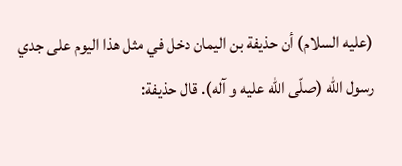(عليه السلام) أن حذيفة بن اليمان دخل في مثل هذا اليوم على جدي رسول اللّه (صلّى اللّه عليه و آله). قال حذيفة: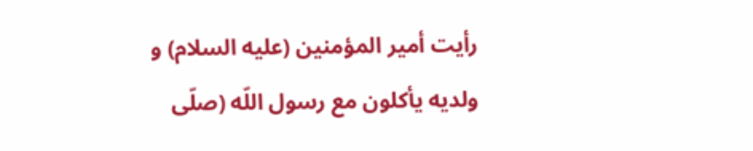رأيت أمير المؤمنين (عليه السلام) و ولديه يأكلون مع رسول اللّه (صلّى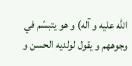اللّه عليه و آله) و هو يتبسّم في وجوههم و يقول لولديه الحسن و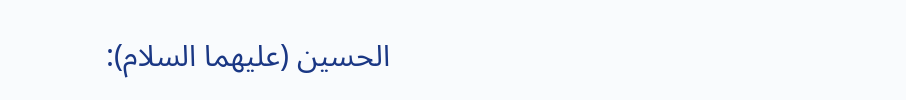الحسين (عليهما السلام):